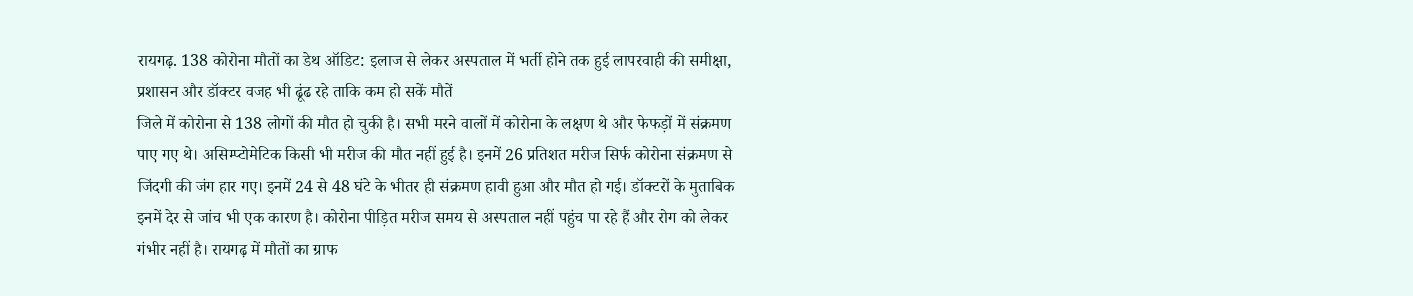रायगढ़. 138 कोरोना मौतों का डेथ ऑडिट: इलाज से लेकर अस्पताल में भर्ती होने तक हुई लापरवाही की समीक्षा, प्रशासन और डॉक्टर वजह भी ढूंढ रहे ताकि कम हो सकें मौतें
जिले में कोरोना से 138 लोगों की मौत हो चुकी है। सभी मरने वालों में कोरोना के लक्षण थे और फेफड़ों में संक्रमण पाए गए थे। असिम्प्टोमेटिक किसी भी मरीज की मौत नहीं हुई है। इनमें 26 प्रतिशत मरीज सिर्फ कोरोना संक्रमण से जिंदगी की जंग हार गए। इनमें 24 से 48 घंटे के भीतर ही संक्रमण हावी हुआ और मौत हो गई। डॉक्टरों के मुताबिक इनमें देर से जांच भी एक कारण है। कोरोना पीड़ित मरीज समय से अस्पताल नहीं पहुंच पा रहे हैं और रोग को लेकर गंभीर नहीं है। रायगढ़ में मौतों का ग्राफ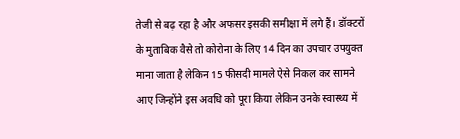तेजी से बढ़ रहा है और अफसर इसकी समीक्षा में लगे हैं। डॉक्टरों के मुताबिक वैसे तो कोरोना के लिए 14 दिन का उपचार उपयुक्त माना जाता है लेकिन 15 फीसदी मामले ऐसे निकल कर सामने आए जिन्होंने इस अवधि को पूरा किया लेकिन उनके स्वास्थ्य में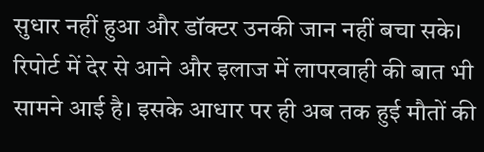सुधार नहीं हुआ और डॉक्टर उनकी जान नहीं बचा सके। रिपोर्ट में देर से आने और इलाज में लापरवाही की बात भी सामने आई है। इसके आधार पर ही अब तक हुई मौतों की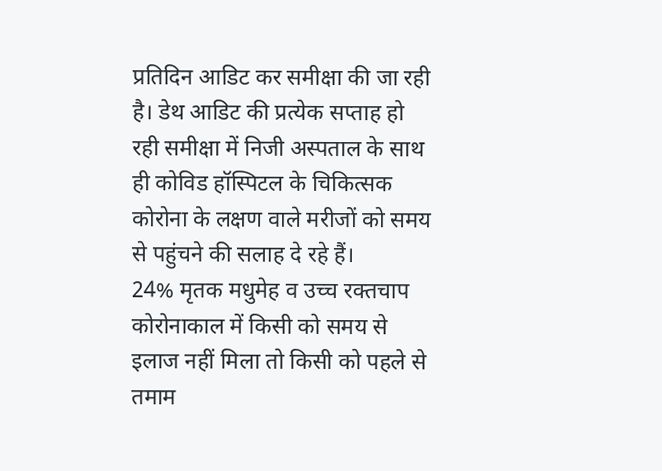प्रतिदिन आडिट कर समीक्षा की जा रही है। डेथ आडिट की प्रत्येक सप्ताह हो रही समीक्षा में निजी अस्पताल के साथ ही कोविड हॉस्पिटल के चिकित्सक कोरोना के लक्षण वाले मरीजों को समय से पहुंचने की सलाह दे रहे हैं।
24% मृतक मधुमेह व उच्च रक्तचाप
कोरोनाकाल में किसी को समय से इलाज नहीं मिला तो किसी को पहले से तमाम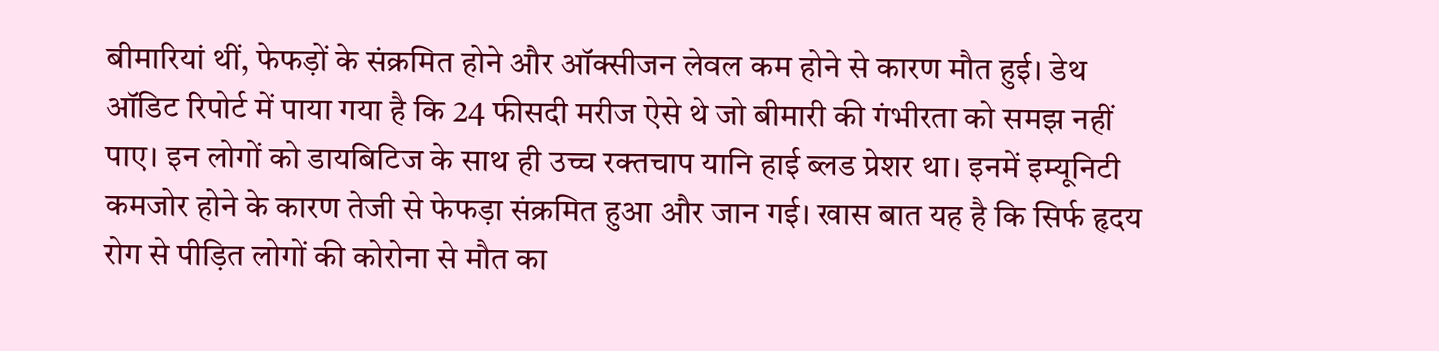बीमारियां थीं, फेफड़ों के संक्रमित होने और ऑक्सीजन लेवल कम होने से कारण मौत हुई। डेथ ऑडिट रिपोर्ट में पाया गया है कि 24 फीसदी मरीज ऐसे थे जो बीमारी की गंभीरता को समझ नहीं पाए। इन लोगों को डायबिटिज के साथ ही उच्च रक्तचाप यानि हाई ब्लड प्रेशर था। इनमें इम्यूनिटी कमजोर होने के कारण तेजी से फेफड़ा संक्रमित हुआ और जान गई। खास बात यह है कि सिर्फ हृदय रोग से पीड़ित लोगों की कोरोना से मौत का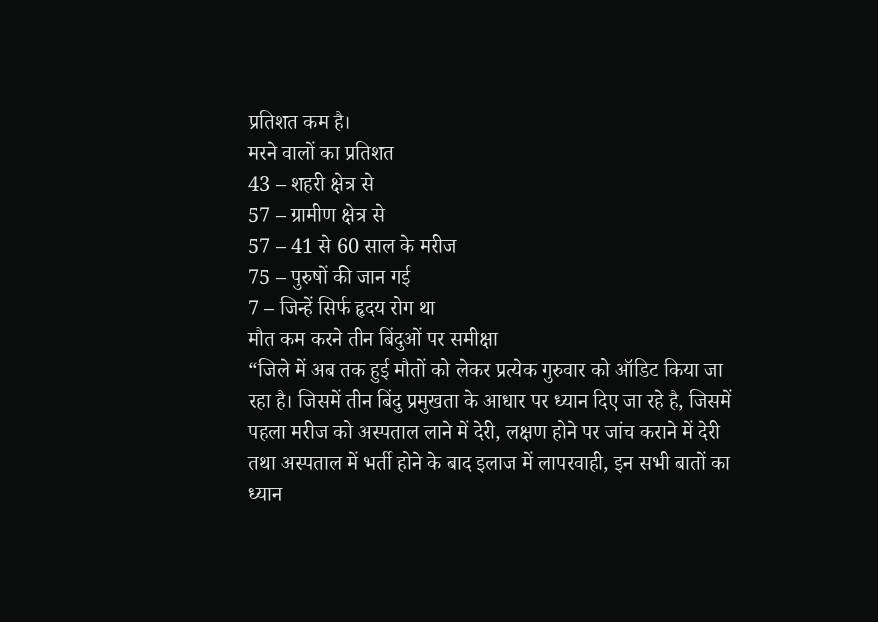प्रतिशत कम है।
मरने वालों का प्रतिशत
43 – शहरी क्षेत्र से
57 – ग्रामीण क्षेत्र से
57 – 41 से 60 साल के मरीज
75 – पुरुषों की जान गई
7 – जिन्हें सिर्फ हृदय रोग था
मौत कम करने तीन बिंदुओं पर समीक्षा
“जिले में अब तक हुई मौतों को लेकर प्रत्येक गुरुवार को ऑडिट किया जा रहा है। जिसमें तीन बिंदु प्रमुखता के आधार पर ध्यान दिए जा रहे है, जिसमें पहला मरीज को अस्पताल लाने में देरी, लक्षण होने पर जांच कराने में देरी तथा अस्पताल में भर्ती होने के बाद इलाज में लापरवाही, इन सभी बातों का ध्यान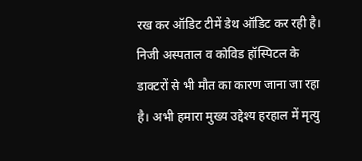रख कर ऑडिट टीमें डेथ ऑडिट कर रही है। निजी अस्पताल व कोविड हॉस्पिटल के डाक्टरों से भी मौत का कारण जाना जा रहा है। अभी हमारा मुख्य उद्देश्य हरहाल में मृत्यु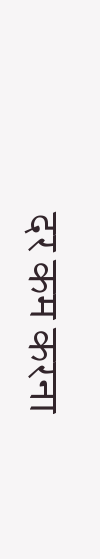दर कम करना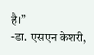है।”
-डा. एसएन केशरी,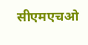सीएमएचओ